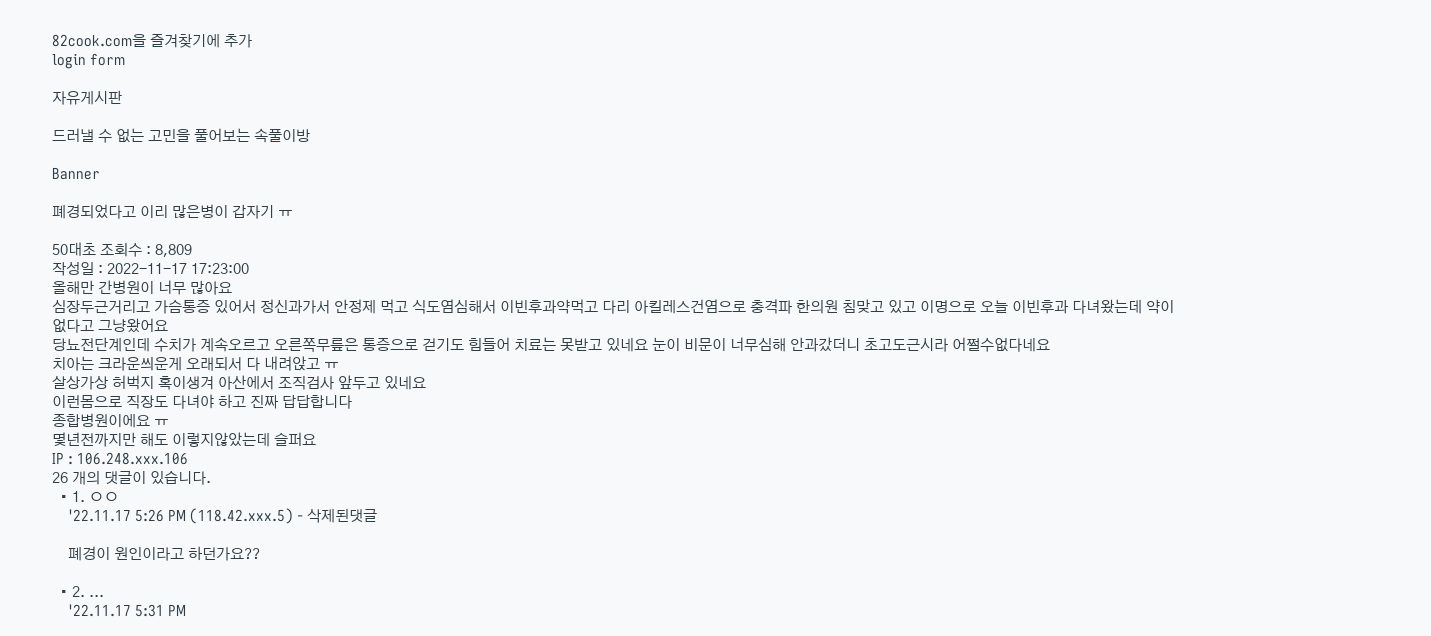82cook.com을 즐겨찾기에 추가
login form

자유게시판

드러낼 수 없는 고민을 풀어보는 속풀이방

Banner

폐경되었다고 이리 많은병이 갑자기 ㅠ

50대초 조회수 : 8,809
작성일 : 2022-11-17 17:23:00
올해만 간병원이 너무 많아요
심장두근거리고 가슴통증 있어서 정신과가서 안정제 먹고 식도염심해서 이빈후과약먹고 다리 아킬레스건염으로 충격파 한의원 침맞고 있고 이명으로 오늘 이빈후과 다녀왔는데 약이 없다고 그냥왔어요
당뇨전단계인데 수치가 계속오르고 오른쪽무릎은 통증으로 걷기도 힘들어 치료는 못받고 있네요 눈이 비문이 너무심해 안과갔더니 초고도근시라 어쩔수없다네요
치아는 크라운씌운게 오래되서 다 내려앉고 ㅠ
살상가상 허벅지 혹이생겨 아산에서 조직검사 앞두고 있네요
이런몸으로 직장도 다녀야 하고 진짜 답답합니다
종합병원이에요 ㅠ
몇년전까지만 해도 이렇지않았는데 슬퍼요
IP : 106.248.xxx.106
26 개의 댓글이 있습니다.
  • 1. ㅇㅇ
    '22.11.17 5:26 PM (118.42.xxx.5) - 삭제된댓글

    폐경이 원인이라고 하던가요??

  • 2. ...
    '22.11.17 5:31 PM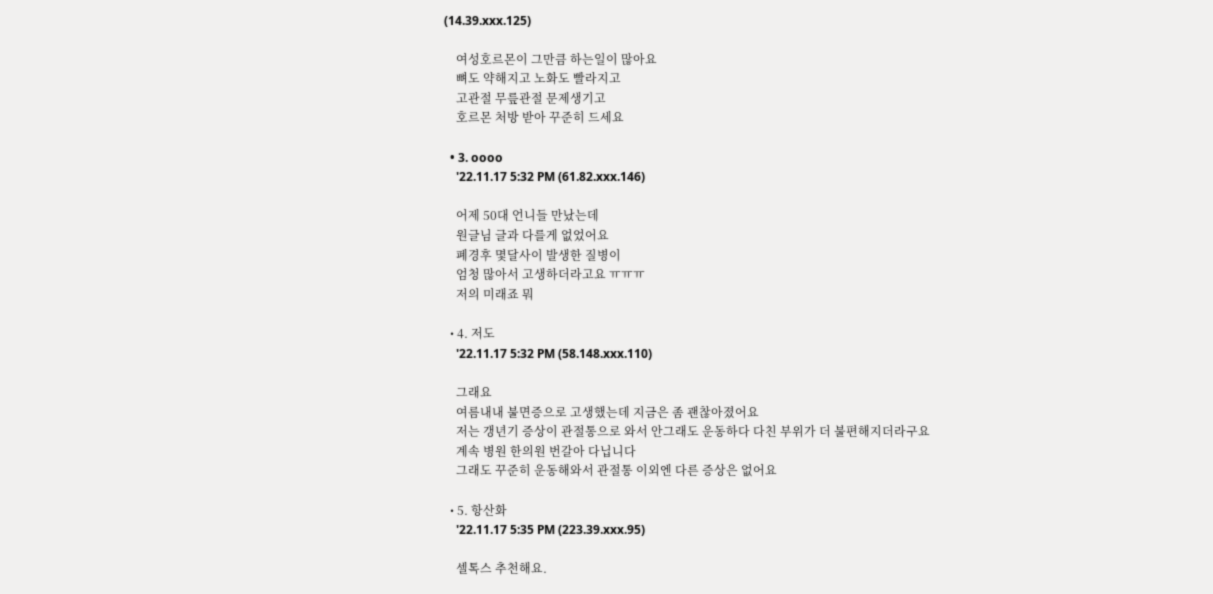(14.39.xxx.125)

    여성호르몬이 그만큼 하는일이 많아요
    뼈도 약해지고 노화도 빨라지고
    고관절 무릎관절 문제생기고
    호르몬 처방 받아 꾸준히 드세요

  • 3. oooo
    '22.11.17 5:32 PM (61.82.xxx.146)

    어제 50대 언니들 만났는데
    원글님 글과 다를게 없었어요
    폐경후 몇달사이 발생한 질병이
    엄청 많아서 고생하더라고요 ㅠㅠㅠ
    저의 미래죠 뭐

  • 4. 저도
    '22.11.17 5:32 PM (58.148.xxx.110)

    그래요
    여름내내 불면증으로 고생했는데 지금은 좀 괜찮아졌어요
    저는 갱년기 증상이 관절통으로 와서 안그래도 운동하다 다친 부위가 더 불편해지더라구요
    계속 병원 한의원 번갈아 다닙니다
    그래도 꾸준히 운동해와서 관절통 이외엔 다른 증상은 없어요

  • 5. 항산화
    '22.11.17 5:35 PM (223.39.xxx.95)

    셀톡스 추천해요.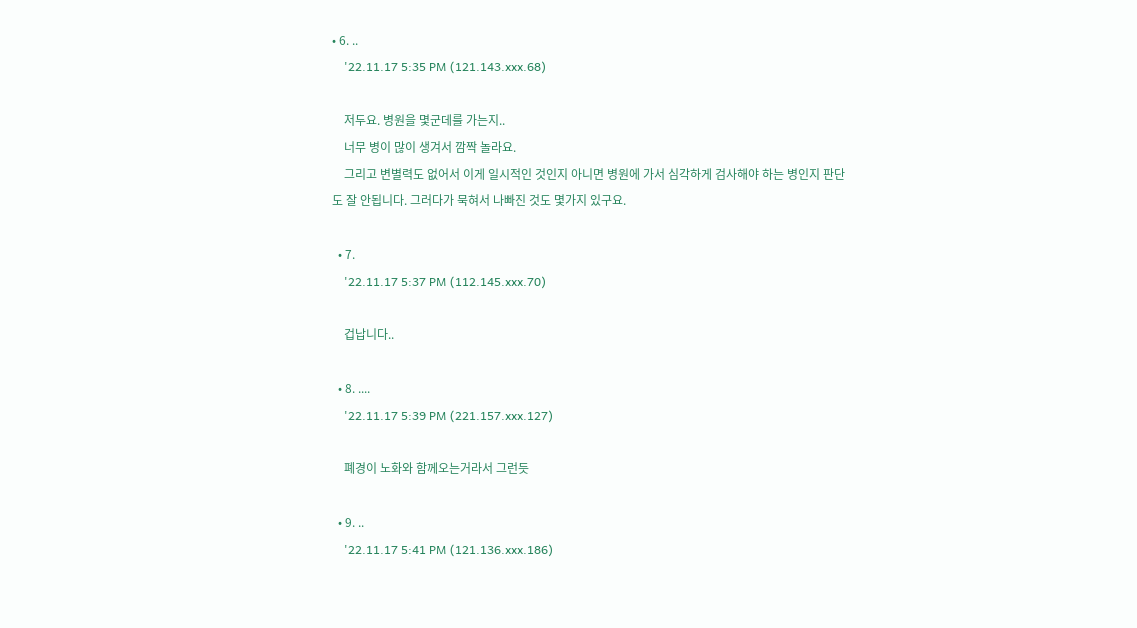• 6. ..
    '22.11.17 5:35 PM (121.143.xxx.68)

    저두요. 병원을 몇군데를 가는지..
    너무 병이 많이 생겨서 깜짝 놀라요.
    그리고 변별력도 없어서 이게 일시적인 것인지 아니면 병원에 가서 심각하게 검사해야 하는 병인지 판단도 잘 안됩니다. 그러다가 묵혀서 나빠진 것도 몇가지 있구요.

  • 7.
    '22.11.17 5:37 PM (112.145.xxx.70)

    겁납니다..

  • 8. ....
    '22.11.17 5:39 PM (221.157.xxx.127)

    폐경이 노화와 함께오는거라서 그런듯

  • 9. ..
    '22.11.17 5:41 PM (121.136.xxx.186)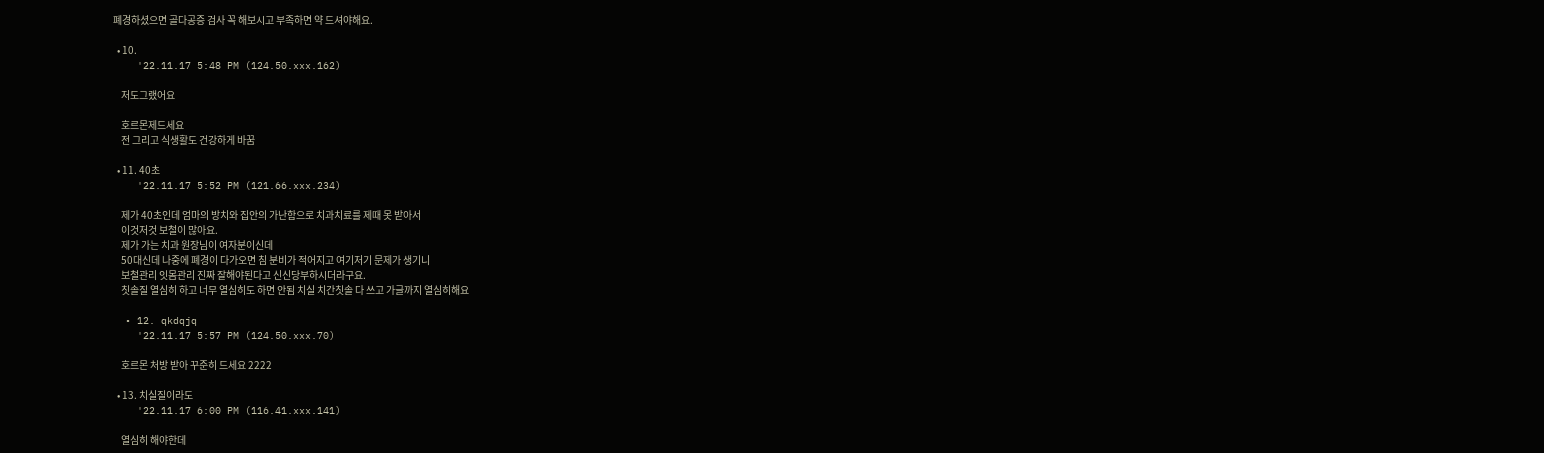폐경하셨으면 골다공증 검사 꼭 해보시고 부족하면 약 드셔야해요.

  • 10.
    '22.11.17 5:48 PM (124.50.xxx.162)

    저도그랬어요

    호르몬제드세요
    전 그리고 식생활도 건강하게 바꿈

  • 11. 40초
    '22.11.17 5:52 PM (121.66.xxx.234)

    제가 40초인데 엄마의 방치와 집안의 가난함으로 치과치료를 제때 못 받아서
    이것저것 보철이 많아요.
    제가 가는 치과 원장님이 여자분이신데
    50대신데 나중에 폐경이 다가오면 침 분비가 적어지고 여기저기 문제가 생기니
    보철관리 잇몸관리 진짜 잘해야된다고 신신당부하시더라구요.
    칫솔질 열심히 하고 너무 열심히도 하면 안됨 치실 치간칫솔 다 쓰고 가글까지 열심히해요

  • 12. qkdqjq
    '22.11.17 5:57 PM (124.50.xxx.70)

    호르몬 처방 받아 꾸준히 드세요 2222

  • 13. 치실질이라도
    '22.11.17 6:00 PM (116.41.xxx.141)

    열심히 해야한데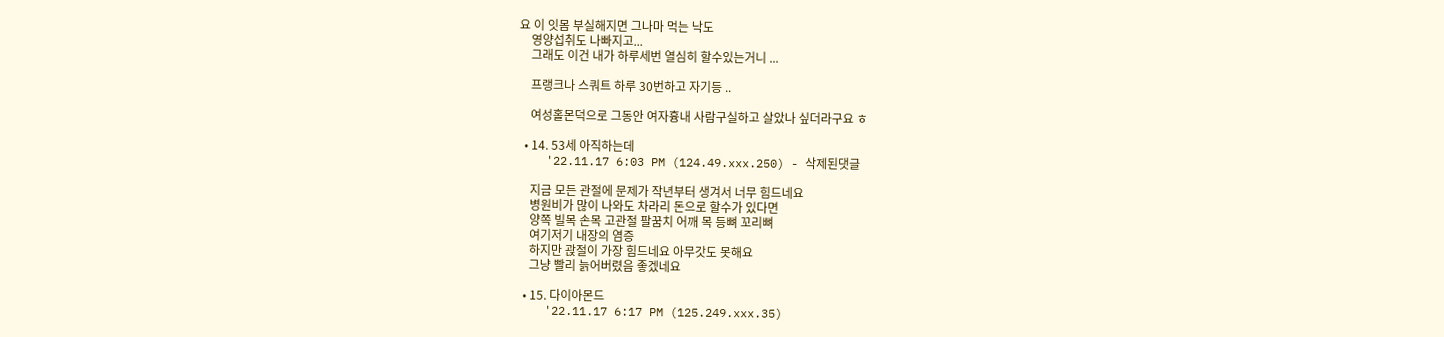요 이 잇몸 부실해지면 그나마 먹는 낙도
    영양섭취도 나빠지고...
    그래도 이건 내가 하루세번 열심히 할수있는거니 ...

    프랭크나 스쿼트 하루 30번하고 자기등 ..

    여성홀몬덕으로 그동안 여자흉내 사람구실하고 살았나 싶더라구요 ㅎ

  • 14. 53세 아직하는데
    '22.11.17 6:03 PM (124.49.xxx.250) - 삭제된댓글

    지금 모든 관절에 문제가 작년부터 생겨서 너무 힘드네요
    병원비가 많이 나와도 차라리 돈으로 할수가 있다면
    양쪽 빌목 손목 고관절 팔꿈치 어깨 목 등뼈 꼬리뼈
    여기저기 내장의 염증
    하지만 괁절이 가장 힘드네요 아무갓도 못해요
    그냥 빨리 늙어버렸음 좋겠네요

  • 15. 다이아몬드
    '22.11.17 6:17 PM (125.249.xxx.35)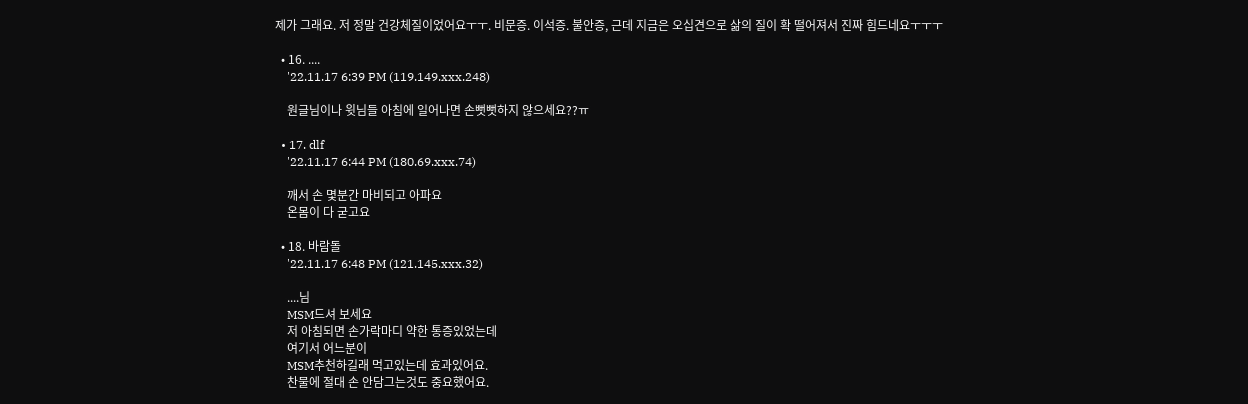제가 그래요. 저 정말 건강체질이었어요ㅜㅜ. 비문증. 이석증. 불안증, 근데 지금은 오십견으로 삶의 질이 확 떨어져서 진짜 힘드네요ㅜㅜㅜ

  • 16. ....
    '22.11.17 6:39 PM (119.149.xxx.248)

    원글님이나 윗님들 아침에 일어나면 손뻣뻣하지 않으세요??ㅠ

  • 17. dlf
    '22.11.17 6:44 PM (180.69.xxx.74)

    깨서 손 몇분간 마비되고 아파요
    온몸이 다 굳고요

  • 18. 바람돌
    '22.11.17 6:48 PM (121.145.xxx.32)

    ....님
    MSM드셔 보세요
    저 아침되면 손가락마디 약한 통증있었는데
    여기서 어느분이
    MSM추천하길래 먹고있는데 효과있어요.
    찬물에 절대 손 안담그는것도 중요했어요.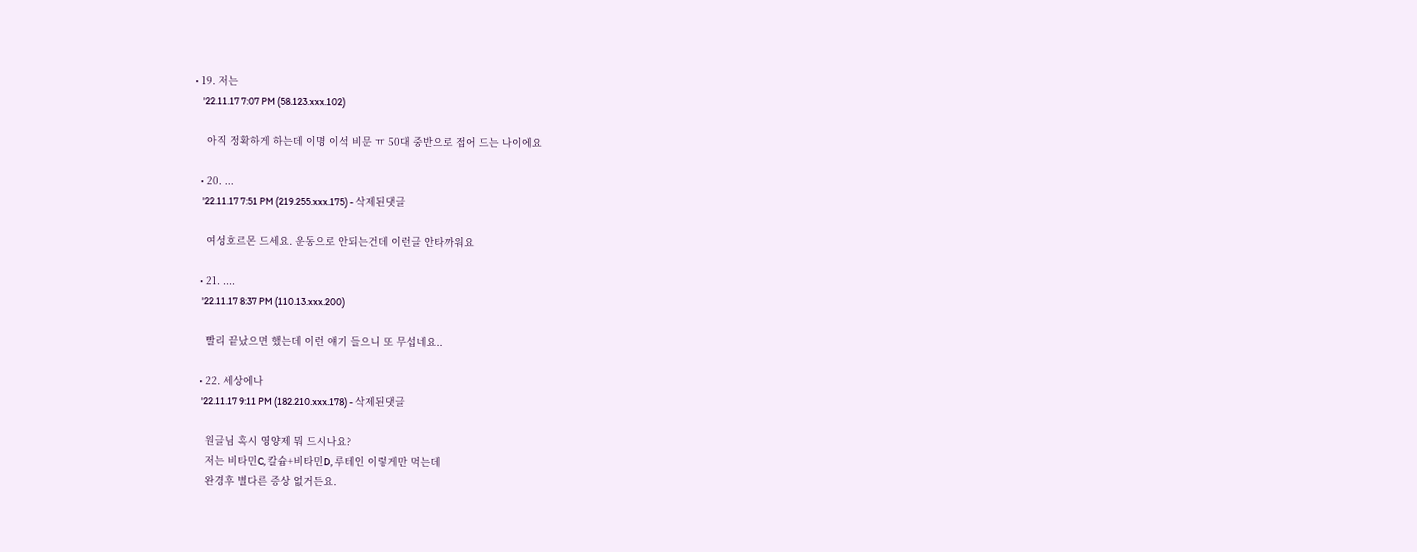• 19. 저는
    '22.11.17 7:07 PM (58.123.xxx.102)

    아직 정확하게 하는데 이명 이석 비문 ㅠ 50대 중반으로 접어 드는 나이에요

  • 20. ...
    '22.11.17 7:51 PM (219.255.xxx.175) - 삭제된댓글

    여성호르몬 드세요. 운동으로 안되는건데 이런글 안타까워요

  • 21. ....
    '22.11.17 8:37 PM (110.13.xxx.200)

    빨리 끝났으면 했는데 이런 얘기 들으니 또 무섭네요..

  • 22. 세상에나
    '22.11.17 9:11 PM (182.210.xxx.178) - 삭제된댓글

    원글님 혹시 영양제 뭐 드시나요?
    저는 비타민C, 칼슘+비타민D, 루테인 이렇게만 먹는데
    완경후 별다른 증상 없거든요.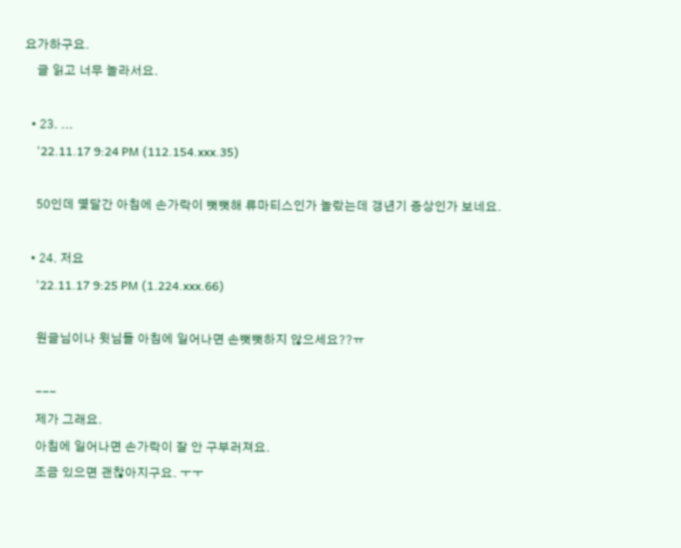요가하구요.
    글 읽고 너무 놀라서요.

  • 23. ...
    '22.11.17 9:24 PM (112.154.xxx.35)

    50인데 몇달간 아침에 손가락이 뻣뻣해 류마티스인가 놀랐는데 갱년기 증상인가 보네요.

  • 24. 저요
    '22.11.17 9:25 PM (1.224.xxx.66)

    원글님이나 윗님들 아침에 일어나면 손뻣뻣하지 않으세요??ㅠ

    ---
    제가 그래요.
    아침에 일어나면 손가락이 잘 안 구부러져요.
    조금 있으면 괜찮아지구요. ㅜㅜ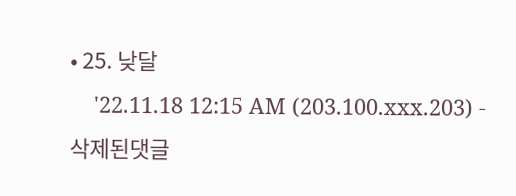• 25. 낮달
    '22.11.18 12:15 AM (203.100.xxx.203) - 삭제된댓글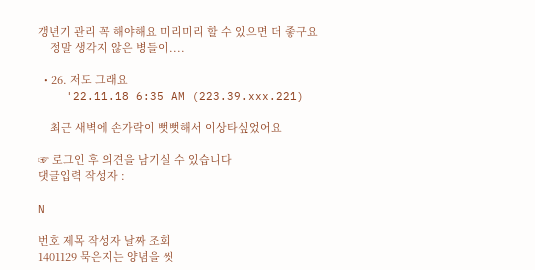갱년기 관리 꼭 해야해요 미리미리 할 수 있으면 더 좋구요
    정말 생각지 않은 병들이....

  • 26. 저도 그래요
    '22.11.18 6:35 AM (223.39.xxx.221)

    최근 새벽에 손가락이 뻣뻣해서 이상타싶었어요

☞ 로그인 후 의견을 남기실 수 있습니다
댓글입력 작성자 :

N

번호 제목 작성자 날짜 조회
1401129 묵은지는 양념을 씻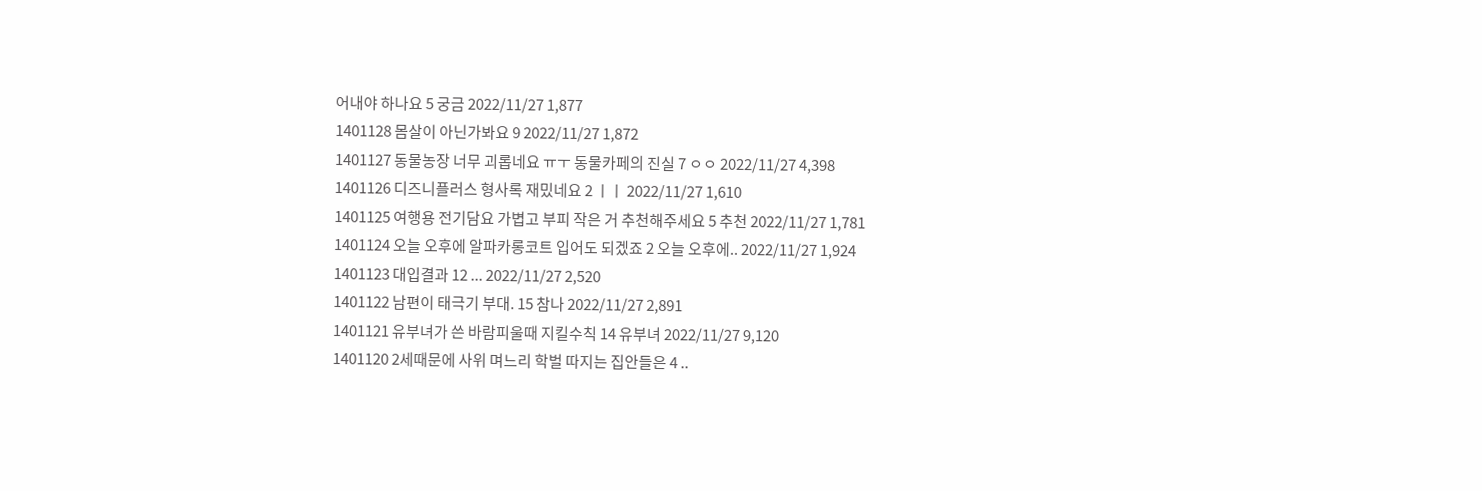어내야 하나요 5 궁금 2022/11/27 1,877
1401128 몸살이 아닌가봐요 9 2022/11/27 1,872
1401127 동물농장 너무 괴롭네요 ㅠㅜ 동물카페의 진실 7 ㅇㅇ 2022/11/27 4,398
1401126 디즈니플러스 형사록 재밌네요 2 ㅣㅣ 2022/11/27 1,610
1401125 여행용 전기담요 가볍고 부피 작은 거 추천해주세요 5 추천 2022/11/27 1,781
1401124 오늘 오후에 알파카롱코트 입어도 되겠죠 2 오늘 오후에.. 2022/11/27 1,924
1401123 대입결과 12 ... 2022/11/27 2,520
1401122 남편이 태극기 부대. 15 참나 2022/11/27 2,891
1401121 유부녀가 쓴 바람피울때 지킬수칙 14 유부녀 2022/11/27 9,120
1401120 2세때문에 사위 며느리 학벌 따지는 집안들은 4 ..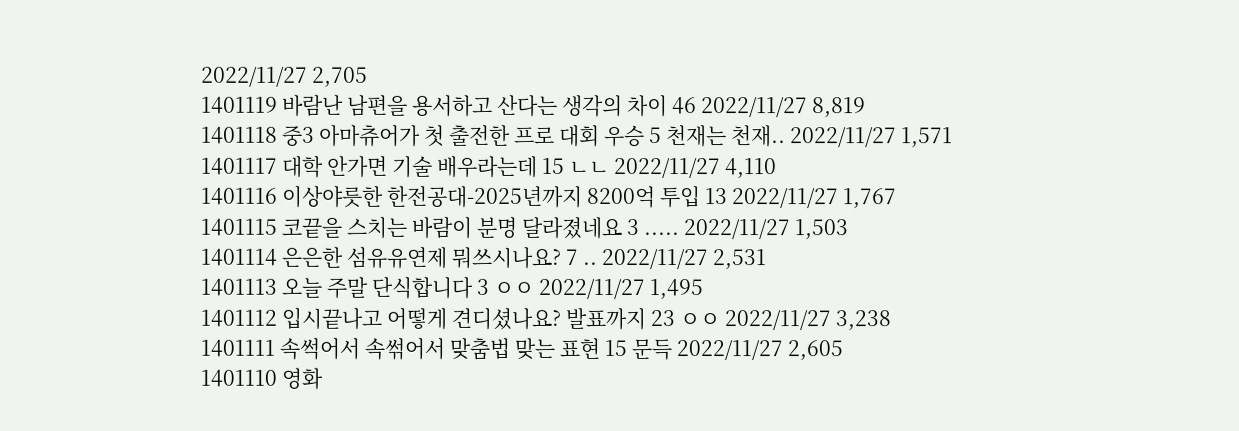2022/11/27 2,705
1401119 바람난 남편을 용서하고 산다는 생각의 차이 46 2022/11/27 8,819
1401118 중3 아마츄어가 첫 출전한 프로 대회 우승 5 천재는 천재.. 2022/11/27 1,571
1401117 대학 안가면 기술 배우라는데 15 ㄴㄴ 2022/11/27 4,110
1401116 이상야릇한 한전공대-2025년까지 8200억 투입 13 2022/11/27 1,767
1401115 코끝을 스치는 바람이 분명 달라졌네요 3 ..... 2022/11/27 1,503
1401114 은은한 섬유유연제 뭐쓰시나요? 7 .. 2022/11/27 2,531
1401113 오늘 주말 단식합니다 3 ㅇㅇ 2022/11/27 1,495
1401112 입시끝나고 어떻게 견디셨나요? 발표까지 23 ㅇㅇ 2022/11/27 3,238
1401111 속썩어서 속썪어서 맞춤법 맞는 표현 15 문득 2022/11/27 2,605
1401110 영화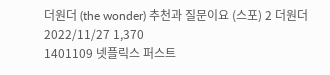더원더 (the wonder) 추천과 질문이요 (스포) 2 더원더 2022/11/27 1,370
1401109 넷플릭스 퍼스트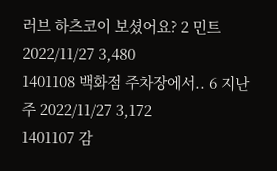러브 하츠코이 보셨어요? 2 민트 2022/11/27 3,480
1401108 백화점 주차장에서.. 6 지난주 2022/11/27 3,172
1401107 감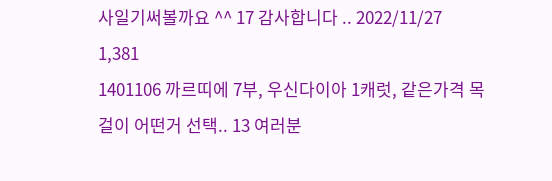사일기써볼까요 ^^ 17 감사합니다 .. 2022/11/27 1,381
1401106 까르띠에 7부, 우신다이아 1캐럿, 같은가격 목걸이 어떤거 선택.. 13 여러분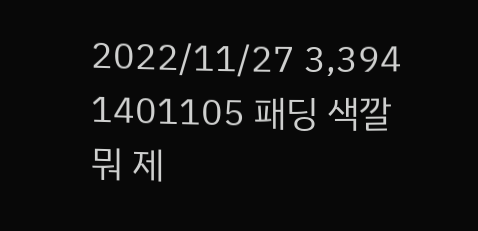2022/11/27 3,394
1401105 패딩 색깔 뭐 제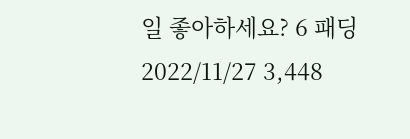일 좋아하세요? 6 패딩 2022/11/27 3,448